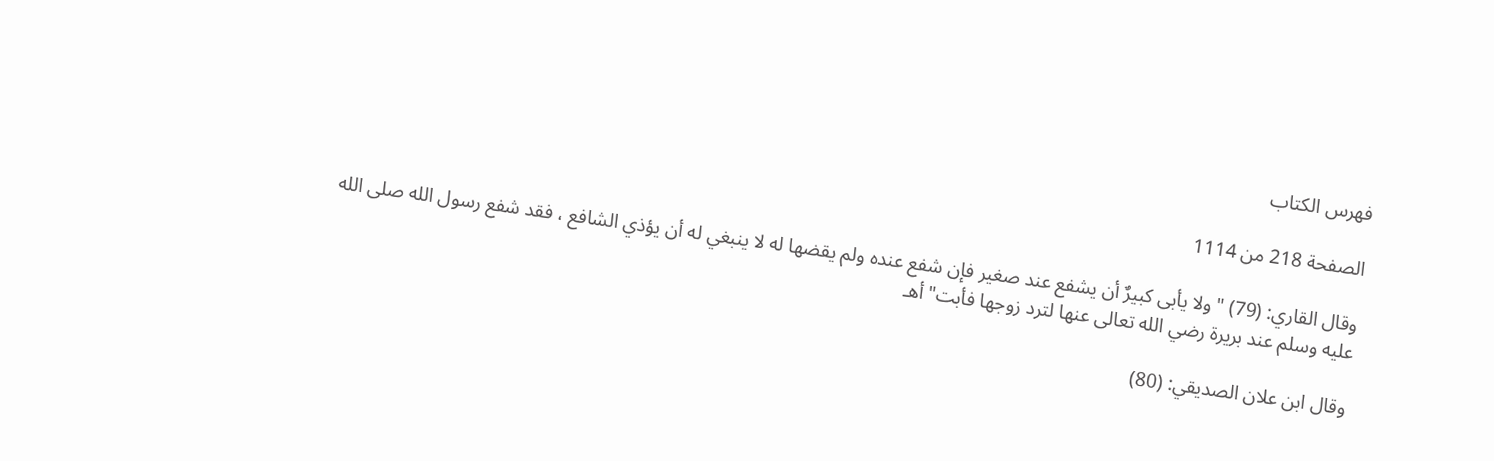فهرس الكتاب

الصفحة 218 من 1114

وقال القاري: (79) "ولا يأبى كبيرٌ أن يشفع عند صغير فإن شفع عنده ولم يقضها له لا ينبغي له أن يؤذي الشافع ، فقد شفع رسول الله صلى الله عليه وسلم عند بريرة رضي الله تعالى عنها لترد زوجها فأبت"أهـ

وقال ابن علان الصديقي: (80)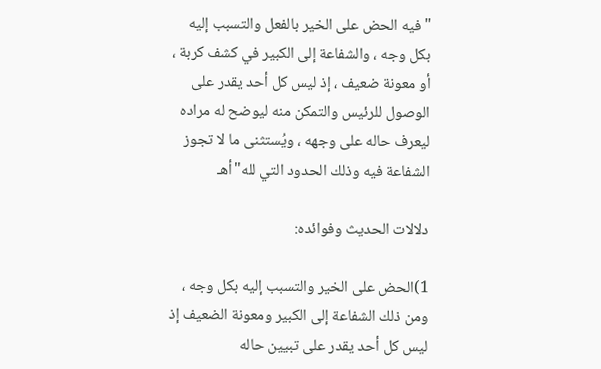"فيه الحض على الخير بالفعل والتسبب إليه بكل وجه ، والشفاعة إلى الكبير في كشف كربة ، أو معونة ضعيف ، إذ ليس كل أحد يقدر على الوصول للرئيس والتمكن منه ليوضح له مراده ليعرف حاله على وجهه ، ويُستثنى ما لا تجوز الشفاعة فيه وذلك الحدود التي لله"أهـ

دلالات الحديث وفوائده:

1)الحض على الخير والتسبب إليه بكل وجه ، ومن ذلك الشفاعة إلى الكبير ومعونة الضعيف إذ ليس كل أحد يقدر على تبيين حاله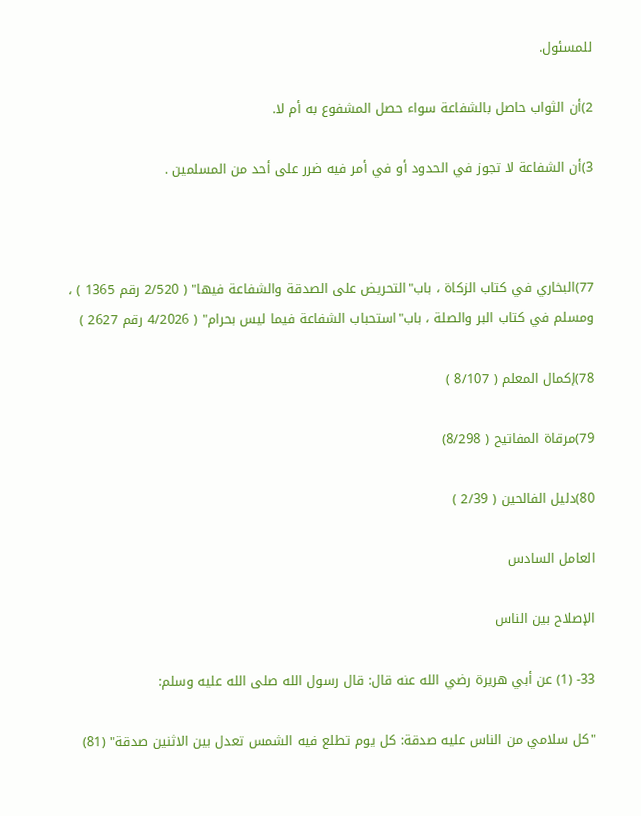للمسئول.

2)أن الثواب حاصل بالشفاعة سواء حصل المشفوع به أم لا.

3)أن الشفاعة لا تجوز في الحدود أو في أمر فيه ضرر على أحد من المسلمين .



77)البخاري في كتاب الزكاة ، باب"التحريض على الصدقة والشفاعة فيها" ( 2/520 رقم 1365 ) ، ومسلم في كتاب البر والصلة ، باب"استحباب الشفاعة فيما ليس بحرام" ( 4/2026 رقم 2627 )

78)إكمال المعلم ( 8/107 )

79)مرقاة المفاتيح ( 8/298)

80)دليل الفالحين ( 2/39 )

العامل السادس

الإصلاح بين الناس

33- (1) عن أبي هريرة رضي الله عنه قال: قال رسول الله صلى الله عليه وسلم:

"كل سلامي من الناس عليه صدقة: كل يوم تطلع فيه الشمس تعدل بين الاثنين صدقة" (81)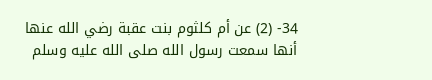34- (2) عن أم كلثوم بنت عقبة رضي الله عنها أنها سمعت رسول الله صلى الله عليه وسلم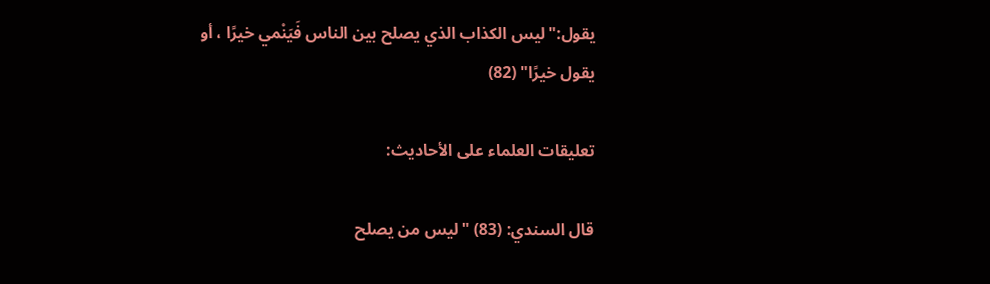يقول:"ليس الكذاب الذي يصلح بين الناس فَيَنْمي خيرًا ، أو يقول خيرًا" (82)

تعليقات العلماء على الأحاديث:

قال السندي: (83) "ليس من يصلح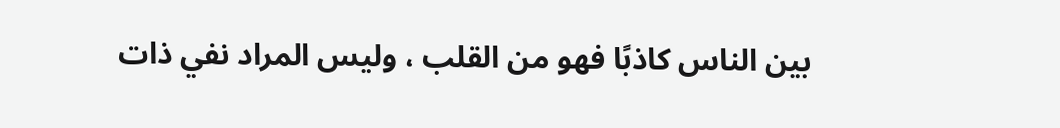بين الناس كاذبًا فهو من القلب ، وليس المراد نفي ذات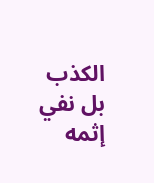الكذب بل نفي إثمه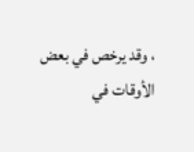، وقد يرخص في بعض الأوقات في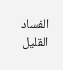الفساد القليل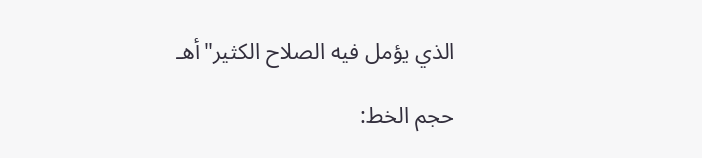الذي يؤمل فيه الصلاح الكثير"أهـ

حجم الخط: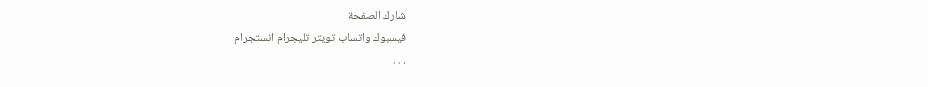شارك الصفحة
فيسبوك واتساب تويتر تليجرام انستجرام
. . .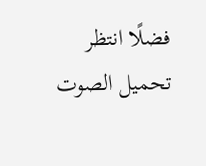فضلًا انتظر تحميل الصوت